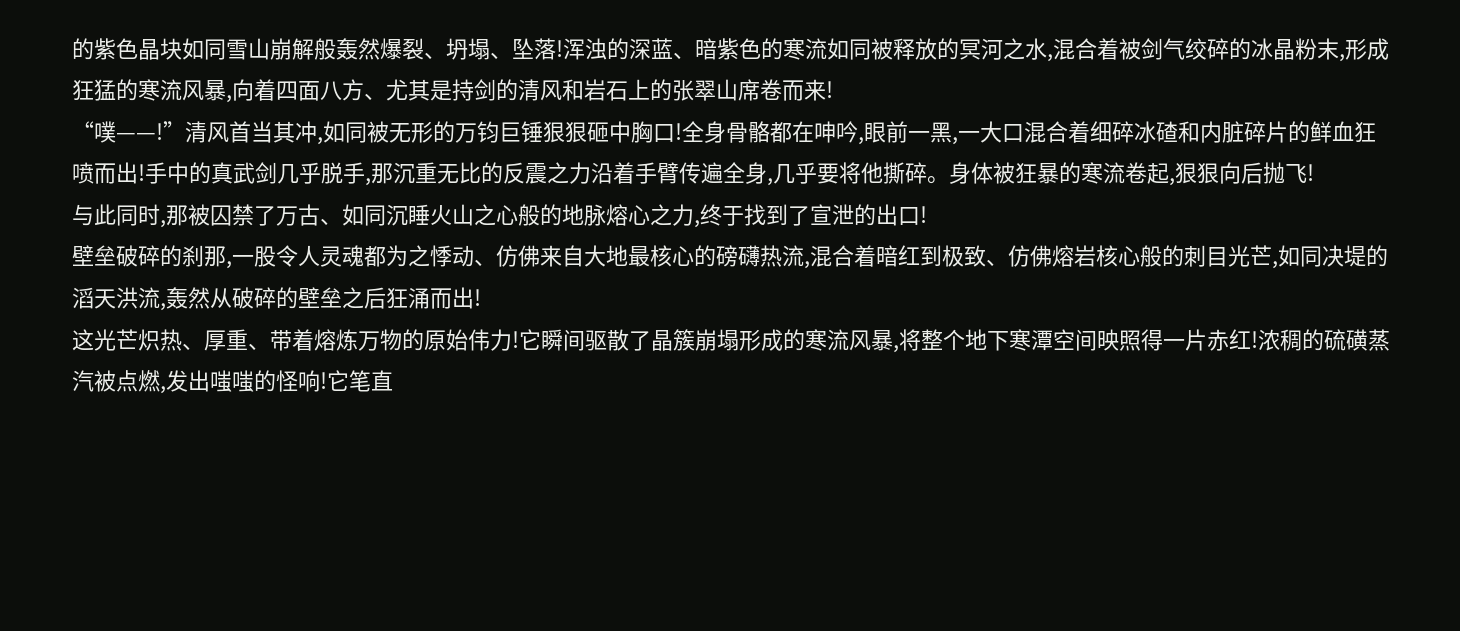的紫色晶块如同雪山崩解般轰然爆裂、坍塌、坠落!浑浊的深蓝、暗紫色的寒流如同被释放的冥河之水,混合着被剑气绞碎的冰晶粉末,形成狂猛的寒流风暴,向着四面八方、尤其是持剑的清风和岩石上的张翠山席卷而来!
“噗——!”清风首当其冲,如同被无形的万钧巨锤狠狠砸中胸口!全身骨骼都在呻吟,眼前一黑,一大口混合着细碎冰碴和内脏碎片的鲜血狂喷而出!手中的真武剑几乎脱手,那沉重无比的反震之力沿着手臂传遍全身,几乎要将他撕碎。身体被狂暴的寒流卷起,狠狠向后抛飞!
与此同时,那被囚禁了万古、如同沉睡火山之心般的地脉熔心之力,终于找到了宣泄的出口!
壁垒破碎的刹那,一股令人灵魂都为之悸动、仿佛来自大地最核心的磅礴热流,混合着暗红到极致、仿佛熔岩核心般的刺目光芒,如同决堤的滔天洪流,轰然从破碎的壁垒之后狂涌而出!
这光芒炽热、厚重、带着熔炼万物的原始伟力!它瞬间驱散了晶簇崩塌形成的寒流风暴,将整个地下寒潭空间映照得一片赤红!浓稠的硫磺蒸汽被点燃,发出嗤嗤的怪响!它笔直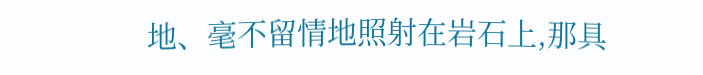地、毫不留情地照射在岩石上,那具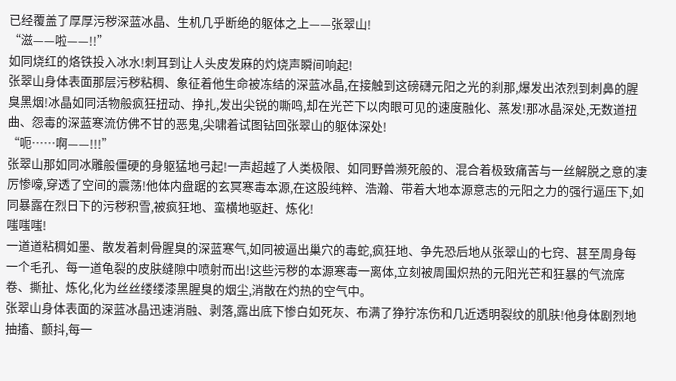已经覆盖了厚厚污秽深蓝冰晶、生机几乎断绝的躯体之上——张翠山!
“滋——啦——!!”
如同烧红的烙铁投入冰水!刺耳到让人头皮发麻的灼烧声瞬间响起!
张翠山身体表面那层污秽粘稠、象征着他生命被冻结的深蓝冰晶,在接触到这磅礴元阳之光的刹那,爆发出浓烈到刺鼻的腥臭黑烟!冰晶如同活物般疯狂扭动、挣扎,发出尖锐的嘶鸣,却在光芒下以肉眼可见的速度融化、蒸发!那冰晶深处,无数道扭曲、怨毒的深蓝寒流仿佛不甘的恶鬼,尖啸着试图钻回张翠山的躯体深处!
“呃……啊——!!!”
张翠山那如同冰雕般僵硬的身躯猛地弓起!一声超越了人类极限、如同野兽濒死般的、混合着极致痛苦与一丝解脱之意的凄厉惨嚎,穿透了空间的震荡!他体内盘踞的玄冥寒毒本源,在这股纯粹、浩瀚、带着大地本源意志的元阳之力的强行逼压下,如同暴露在烈日下的污秽积雪,被疯狂地、蛮横地驱赶、炼化!
嗤嗤嗤!
一道道粘稠如墨、散发着刺骨腥臭的深蓝寒气,如同被逼出巢穴的毒蛇,疯狂地、争先恐后地从张翠山的七窍、甚至周身每一个毛孔、每一道龟裂的皮肤缝隙中喷射而出!这些污秽的本源寒毒一离体,立刻被周围炽热的元阳光芒和狂暴的气流席卷、撕扯、炼化,化为丝丝缕缕漆黑腥臭的烟尘,消散在灼热的空气中。
张翠山身体表面的深蓝冰晶迅速消融、剥落,露出底下惨白如死灰、布满了狰狞冻伤和几近透明裂纹的肌肤!他身体剧烈地抽搐、颤抖,每一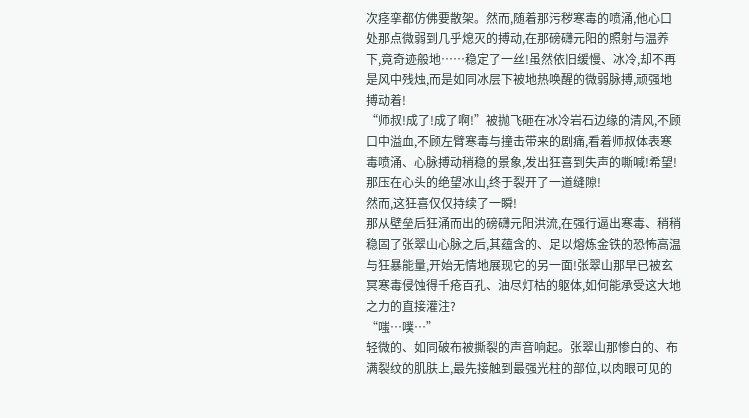次痉挛都仿佛要散架。然而,随着那污秽寒毒的喷涌,他心口处那点微弱到几乎熄灭的搏动,在那磅礴元阳的照射与温养下,竟奇迹般地……稳定了一丝!虽然依旧缓慢、冰冷,却不再是风中残烛,而是如同冰层下被地热唤醒的微弱脉搏,顽强地搏动着!
“师叔!成了!成了啊!”被抛飞砸在冰冷岩石边缘的清风,不顾口中溢血,不顾左臂寒毒与撞击带来的剧痛,看着师叔体表寒毒喷涌、心脉搏动稍稳的景象,发出狂喜到失声的嘶喊!希望!那压在心头的绝望冰山,终于裂开了一道缝隙!
然而,这狂喜仅仅持续了一瞬!
那从壁垒后狂涌而出的磅礴元阳洪流,在强行逼出寒毒、稍稍稳固了张翠山心脉之后,其蕴含的、足以熔炼金铁的恐怖高温与狂暴能量,开始无情地展现它的另一面!张翠山那早已被玄冥寒毒侵蚀得千疮百孔、油尽灯枯的躯体,如何能承受这大地之力的直接灌注?
“嗤…噗…”
轻微的、如同破布被撕裂的声音响起。张翠山那惨白的、布满裂纹的肌肤上,最先接触到最强光柱的部位,以肉眼可见的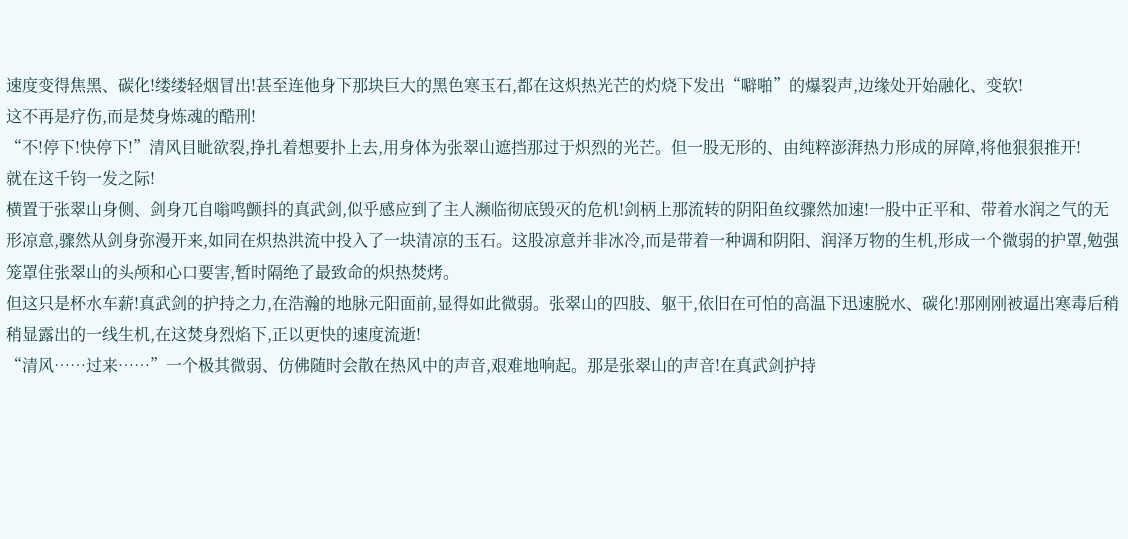速度变得焦黑、碳化!缕缕轻烟冒出!甚至连他身下那块巨大的黑色寒玉石,都在这炽热光芒的灼烧下发出“噼啪”的爆裂声,边缘处开始融化、变软!
这不再是疗伤,而是焚身炼魂的酷刑!
“不!停下!快停下!”清风目眦欲裂,挣扎着想要扑上去,用身体为张翠山遮挡那过于炽烈的光芒。但一股无形的、由纯粹澎湃热力形成的屏障,将他狠狠推开!
就在这千钧一发之际!
横置于张翠山身侧、剑身兀自嗡鸣颤抖的真武剑,似乎感应到了主人濒临彻底毁灭的危机!剑柄上那流转的阴阳鱼纹骤然加速!一股中正平和、带着水润之气的无形凉意,骤然从剑身弥漫开来,如同在炽热洪流中投入了一块清凉的玉石。这股凉意并非冰冷,而是带着一种调和阴阳、润泽万物的生机,形成一个微弱的护罩,勉强笼罩住张翠山的头颅和心口要害,暂时隔绝了最致命的炽热焚烤。
但这只是杯水车薪!真武剑的护持之力,在浩瀚的地脉元阳面前,显得如此微弱。张翠山的四肢、躯干,依旧在可怕的高温下迅速脱水、碳化!那刚刚被逼出寒毒后稍稍显露出的一线生机,在这焚身烈焰下,正以更快的速度流逝!
“清风……过来……”一个极其微弱、仿佛随时会散在热风中的声音,艰难地响起。那是张翠山的声音!在真武剑护持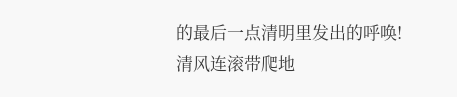的最后一点清明里发出的呼唤!
清风连滚带爬地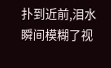扑到近前,泪水瞬间模糊了视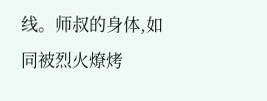线。师叔的身体,如同被烈火燎烤